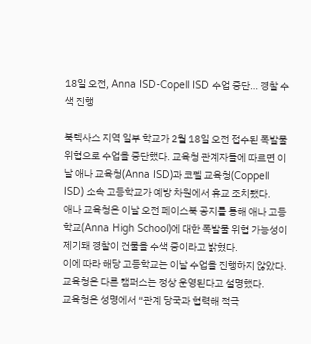18일 오전, Anna ISD-Copell ISD 수업 중단… 경찰 수색 진행

북텍사스 지역 일부 학교가 2월 18일 오전 접수된 폭발물 위협으로 수업을 중단했다. 교육청 관계자들에 따르면 이날 애나 교육청(Anna ISD)과 코펠 교육청(Coppell ISD) 소속 고등학교가 예방 차원에서 휴교 조치됐다.
애나 교육청은 이날 오전 페이스북 공지를 통해 애나 고등학교(Anna High School)에 대한 폭발물 위협 가능성이 제기돼 경찰이 건물을 수색 중이라고 밝혔다.
이에 따라 해당 고등학교는 이날 수업을 진행하지 않았다. 교육청은 다른 캠퍼스는 정상 운영된다고 설명했다.
교육청은 성명에서 “관계 당국과 협력해 적극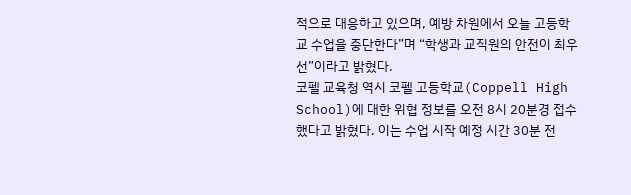적으로 대응하고 있으며, 예방 차원에서 오늘 고등학교 수업을 중단한다”며 “학생과 교직원의 안전이 최우선”이라고 밝혔다.
코펠 교육청 역시 코펠 고등학교(Coppell High School)에 대한 위협 정보를 오전 8시 20분경 접수했다고 밝혔다. 이는 수업 시작 예정 시간 30분 전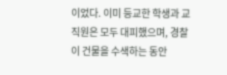이었다. 이미 등교한 학생과 교직원은 모두 대피했으며, 경찰이 건물을 수색하는 동안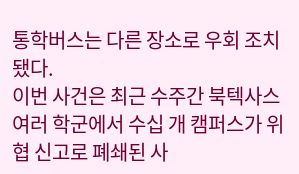통학버스는 다른 장소로 우회 조치됐다.
이번 사건은 최근 수주간 북텍사스 여러 학군에서 수십 개 캠퍼스가 위협 신고로 폐쇄된 사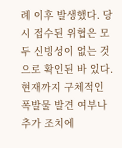례 이후 발생했다. 당시 접수된 위협은 모두 신빙성이 없는 것으로 확인된 바 있다.
현재까지 구체적인 폭발물 발견 여부나 추가 조치에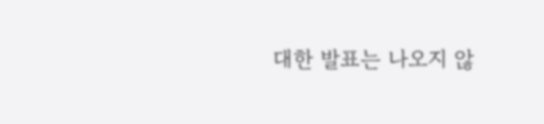대한 발표는 나오지 않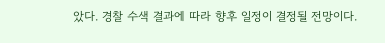았다. 경찰 수색 결과에 따라 향후 일정이 결정될 전망이다.